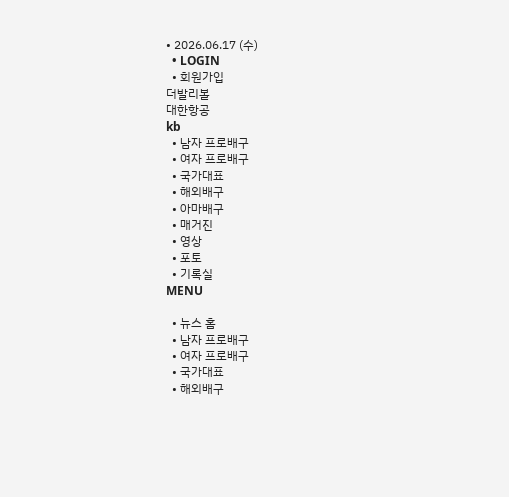• 2026.06.17 (수)
  • LOGIN
  • 회원가입
더발리볼
대한항공
kb
  • 남자 프로배구
  • 여자 프로배구
  • 국가대표
  • 해외배구
  • 아마배구
  • 매거진
  • 영상
  • 포토
  • 기록실
MENU

  • 뉴스 홈
  • 남자 프로배구
  • 여자 프로배구
  • 국가대표
  • 해외배구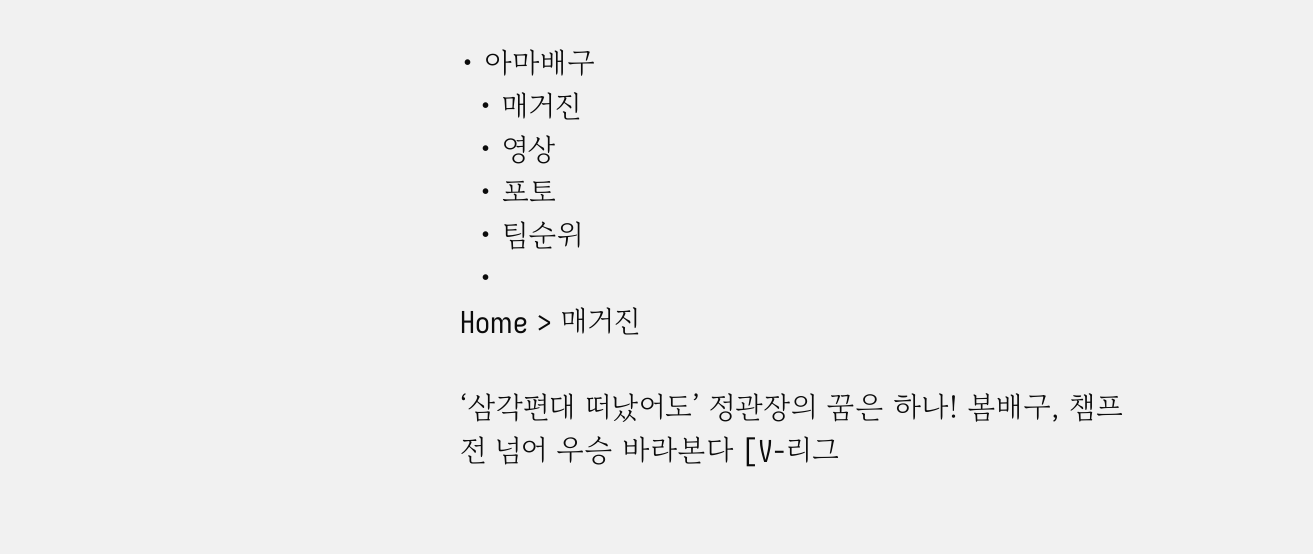• 아마배구
  • 매거진
  • 영상
  • 포토
  • 팀순위
  •
Home > 매거진

‘삼각편대 떠났어도’ 정관장의 꿈은 하나! 봄배구, 챔프전 넘어 우승 바라본다 [V-리그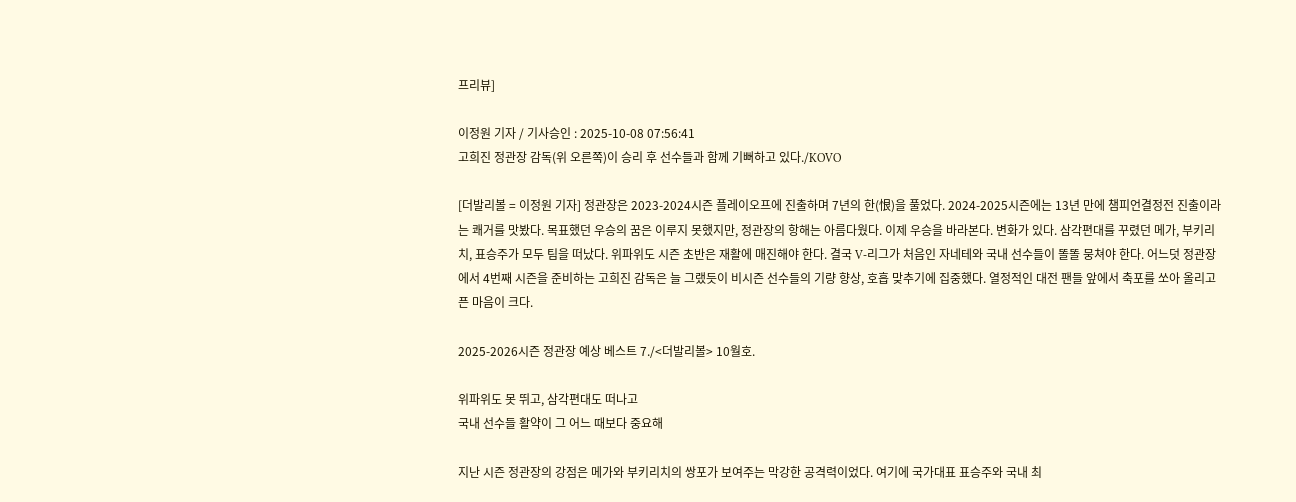프리뷰]

이정원 기자 / 기사승인 : 2025-10-08 07:56:41
고희진 정관장 감독(위 오른쪽)이 승리 후 선수들과 함께 기뻐하고 있다./KOVO

[더발리볼 = 이정원 기자] 정관장은 2023-2024시즌 플레이오프에 진출하며 7년의 한(恨)을 풀었다. 2024-2025시즌에는 13년 만에 챔피언결정전 진출이라는 쾌거를 맛봤다. 목표했던 우승의 꿈은 이루지 못했지만, 정관장의 항해는 아름다웠다. 이제 우승을 바라본다. 변화가 있다. 삼각편대를 꾸렸던 메가, 부키리치, 표승주가 모두 팀을 떠났다. 위파위도 시즌 초반은 재활에 매진해야 한다. 결국 V-리그가 처음인 자네테와 국내 선수들이 똘똘 뭉쳐야 한다. 어느덧 정관장에서 4번째 시즌을 준비하는 고희진 감독은 늘 그랬듯이 비시즌 선수들의 기량 향상, 호흡 맞추기에 집중했다. 열정적인 대전 팬들 앞에서 축포를 쏘아 올리고픈 마음이 크다.

2025-2026시즌 정관장 예상 베스트 7./<더발리볼> 10월호.

위파위도 못 뛰고, 삼각편대도 떠나고
국내 선수들 활약이 그 어느 때보다 중요해

지난 시즌 정관장의 강점은 메가와 부키리치의 쌍포가 보여주는 막강한 공격력이었다. 여기에 국가대표 표승주와 국내 최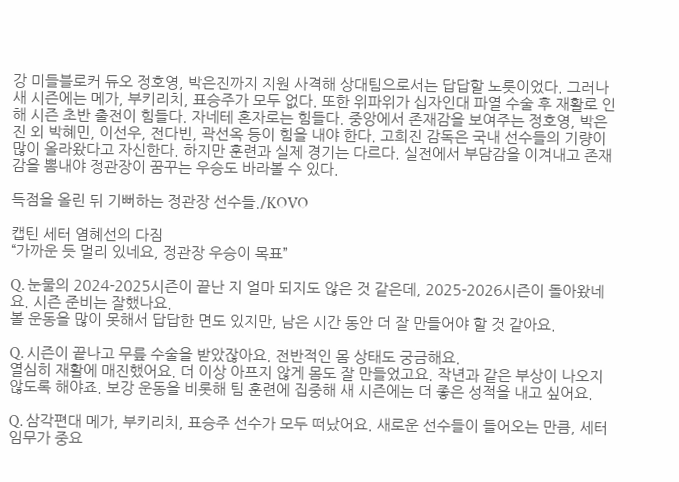강 미들블로커 듀오 정호영, 박은진까지 지원 사격해 상대팀으로서는 답답할 노릇이었다. 그러나 새 시즌에는 메가, 부키리치, 표승주가 모두 없다. 또한 위파위가 십자인대 파열 수술 후 재활로 인해 시즌 초반 출전이 힘들다. 자네테 혼자로는 힘들다. 중앙에서 존재감을 보여주는 정호영, 박은진 외 박혜민, 이선우, 전다빈, 곽선옥 등이 힘을 내야 한다. 고희진 감독은 국내 선수들의 기량이 많이 올라왔다고 자신한다. 하지만 훈련과 실제 경기는 다르다. 실전에서 부담감을 이겨내고 존재감을 뽐내야 정관장이 꿈꾸는 우승도 바라볼 수 있다.

득점을 올린 뒤 기뻐하는 정관장 선수들./KOVO

캡틴 세터 염혜선의 다짐
“가까운 듯 멀리 있네요, 정관장 우승이 목표”

Q. 눈물의 2024-2025시즌이 끝난 지 얼마 되지도 않은 것 같은데, 2025-2026시즌이 돌아왔네요. 시즌 준비는 잘했나요.
볼 운동을 많이 못해서 답답한 면도 있지만, 남은 시간 동안 더 잘 만들어야 할 것 같아요.

Q. 시즌이 끝나고 무릎 수술을 받았잖아요. 전반적인 몸 상태도 궁금해요.
열심히 재활에 매진했어요. 더 이상 아프지 않게 몸도 잘 만들었고요. 작년과 같은 부상이 나오지 않도록 해야죠. 보강 운동을 비롯해 팀 훈련에 집중해 새 시즌에는 더 좋은 성적을 내고 싶어요.

Q. 삼각편대 메가, 부키리치, 표승주 선수가 모두 떠났어요. 새로운 선수들이 들어오는 만큼, 세터 임무가 중요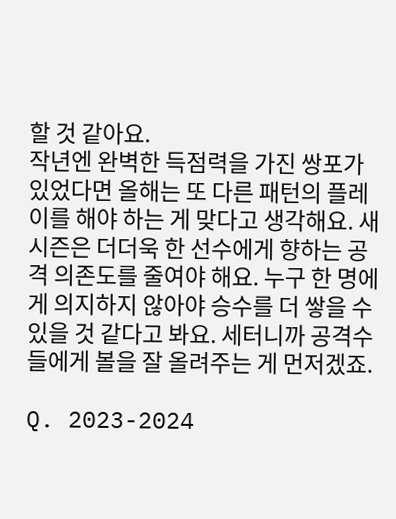할 것 같아요.
작년엔 완벽한 득점력을 가진 쌍포가 있었다면 올해는 또 다른 패턴의 플레이를 해야 하는 게 맞다고 생각해요. 새 시즌은 더더욱 한 선수에게 향하는 공격 의존도를 줄여야 해요. 누구 한 명에게 의지하지 않아야 승수를 더 쌓을 수 있을 것 같다고 봐요. 세터니까 공격수들에게 볼을 잘 올려주는 게 먼저겠죠.

Q. 2023-2024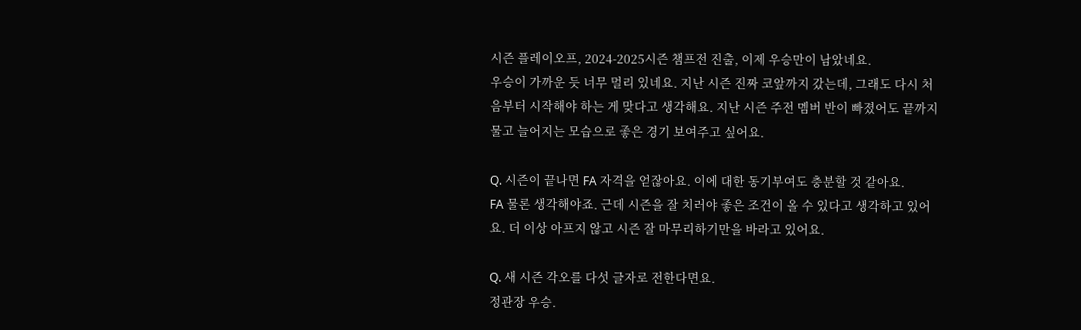시즌 플레이오프, 2024-2025시즌 챔프전 진출, 이제 우승만이 남았네요.
우승이 가까운 듯 너무 멀리 있네요. 지난 시즌 진짜 코앞까지 갔는데, 그래도 다시 처음부터 시작해야 하는 게 맞다고 생각해요. 지난 시즌 주전 멤버 반이 빠졌어도 끝까지 물고 늘어지는 모습으로 좋은 경기 보여주고 싶어요.

Q. 시즌이 끝나면 FA 자격을 얻잖아요. 이에 대한 동기부여도 충분할 것 같아요.
FA 물론 생각해야죠. 근데 시즌을 잘 치러야 좋은 조건이 올 수 있다고 생각하고 있어요. 더 이상 아프지 않고 시즌 잘 마무리하기만을 바라고 있어요.

Q. 새 시즌 각오를 다섯 글자로 전한다면요.
정관장 우승.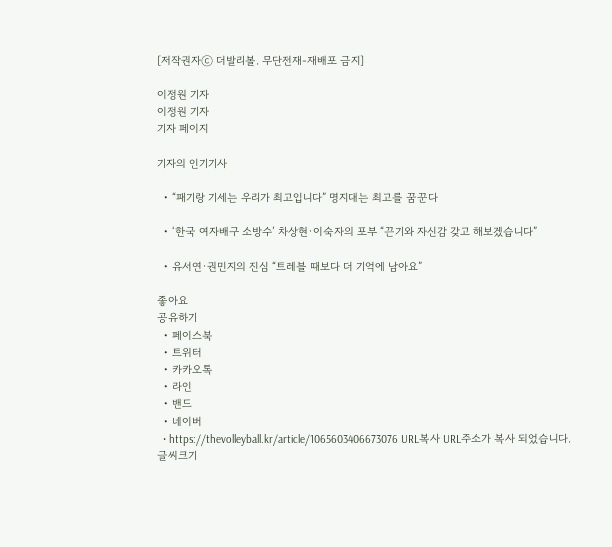[저작권자ⓒ 더발리볼. 무단전재-재배포 금지]

이정원 기자
이정원 기자
기자 페이지

기자의 인기기사

  • “패기랑 기세는 우리가 최고입니다” 명지대는 최고를 꿈꾼다

  • ‘한국 여자배구 소방수’ 차상현·이숙자의 포부 “끈기와 자신감 갖고 해보겠습니다”

  • 유서연·권민지의 진심 “트레블 때보다 더 기억에 남아요”

좋아요
공유하기
  • 페이스북
  • 트위터
  • 카카오톡
  • 라인
  • 밴드
  • 네이버
  • https://thevolleyball.kr/article/1065603406673076 URL복사 URL주소가 복사 되었습니다.
글씨크기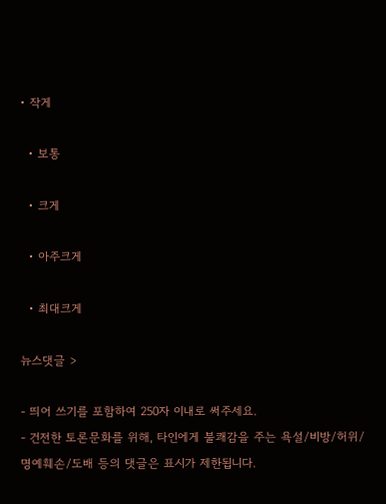• 작게

  • 보통

  • 크게

  • 아주크게

  • 최대크게

뉴스댓글 >

- 띄어 쓰기를 포함하여 250자 이내로 써주세요.
- 건전한 토론문화를 위해, 타인에게 불쾌감을 주는 욕설/비방/허위/명예훼손/도배 등의 댓글은 표시가 제한됩니다.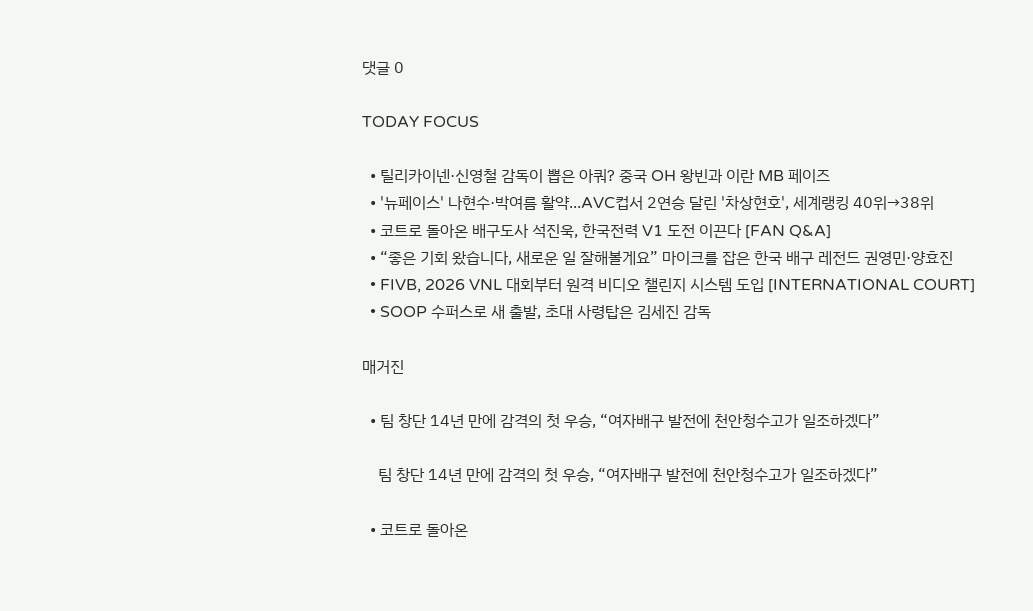댓글 0

TODAY FOCUS

  • 틸리카이넨·신영철 감독이 뽑은 아쿼? 중국 OH 왕빈과 이란 MB 페이즈
  • '뉴페이스' 나현수·박여름 활약...AVC컵서 2연승 달린 '차상현호', 세계랭킹 40위→38위
  • 코트로 돌아온 배구도사 석진욱, 한국전력 V1 도전 이끈다 [FAN Q&A]
  • “좋은 기회 왔습니다, 새로운 일 잘해볼게요” 마이크를 잡은 한국 배구 레전드 권영민·양효진
  • FIVB, 2026 VNL 대회부터 원격 비디오 챌린지 시스템 도입 [INTERNATIONAL COURT]
  • SOOP 수퍼스로 새 출발, 초대 사령탑은 김세진 감독

매거진

  • 팀 창단 14년 만에 감격의 첫 우승, “여자배구 발전에 천안청수고가 일조하겠다”

    팀 창단 14년 만에 감격의 첫 우승, “여자배구 발전에 천안청수고가 일조하겠다”

  • 코트로 돌아온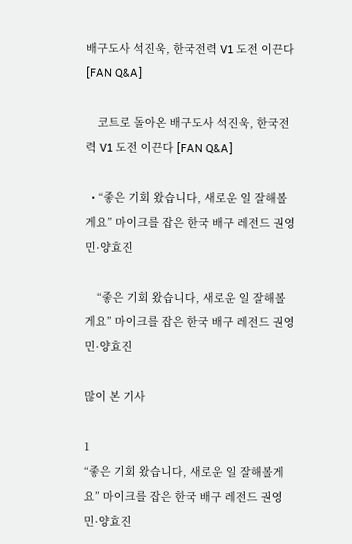배구도사 석진욱, 한국전력 V1 도전 이끈다 [FAN Q&A]

    코트로 돌아온 배구도사 석진욱, 한국전력 V1 도전 이끈다 [FAN Q&A]

  • “좋은 기회 왔습니다, 새로운 일 잘해볼게요” 마이크를 잡은 한국 배구 레전드 권영민·양효진

    “좋은 기회 왔습니다, 새로운 일 잘해볼게요” 마이크를 잡은 한국 배구 레전드 권영민·양효진

많이 본 기사

1
“좋은 기회 왔습니다, 새로운 일 잘해볼게요” 마이크를 잡은 한국 배구 레전드 권영민·양효진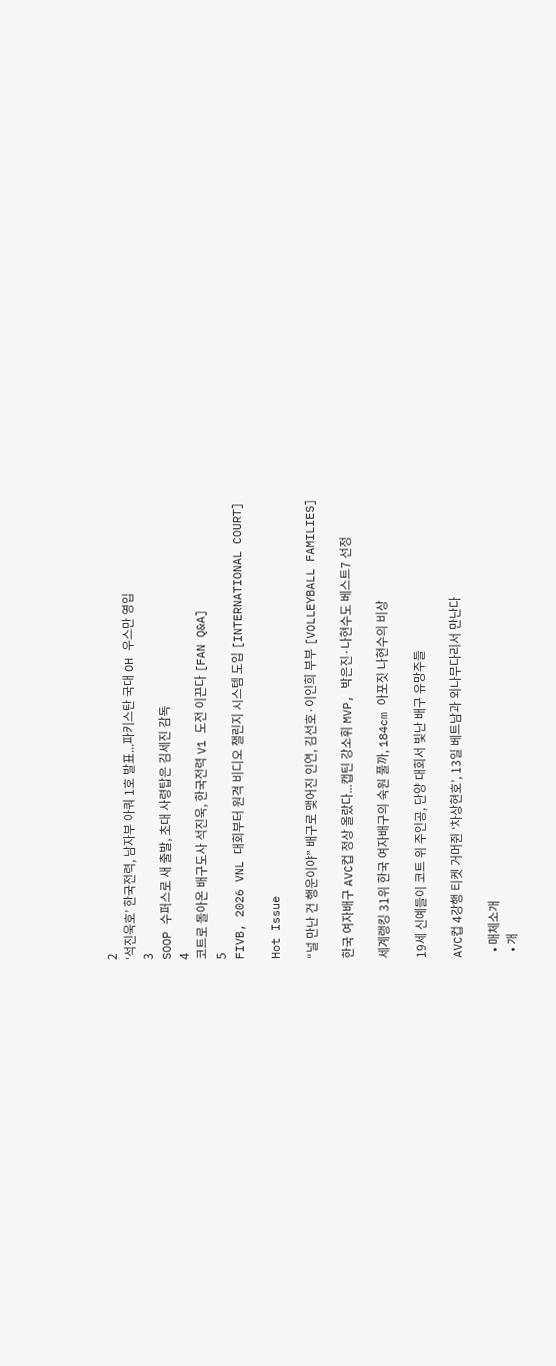2
‘석진욱호’ 한국전력, 남자부 아쿼 1호 발표...파키스탄 국대 OH 우스만 영입
3
SOOP 수퍼스로 새 출발, 초대 사령탑은 김세진 감독
4
코트로 돌아온 배구도사 석진욱, 한국전력 V1 도전 이끈다 [FAN Q&A]
5
FIVB, 2026 VNL 대회부터 원격 비디오 챌린지 시스템 도입 [INTERNATIONAL COURT]

Hot Issue

“널 만난 건 행운이야” 배구로 맺어진 인연, 김선호·이인희 부부 [VOLLEYBALL FAMILIES]

한국 여자배구 AVC컵 정상 올랐다...캡틴 강소휘 MVP, 박은진·나현수도 베스트7 선정

세계랭킹 31위 한국 여자배구의 숙원 풀까, 184cm 아포짓 나현수의 비상

19세 신예들이 코트 위 주인공, 단양 대회서 빛난 배구 유망주들

AVC컵 4강행 티켓 거머쥔 ‘차상현호’, 13일 베트남과 외나무다리서 만난다

  • 매체소개
  • 개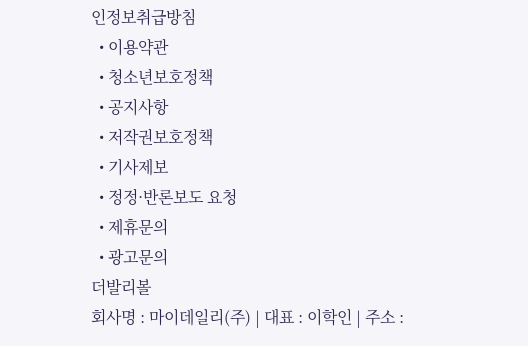인정보취급방침
  • 이용약관
  • 청소년보호정책
  • 공지사항
  • 저작권보호정책
  • 기사제보
  • 정정·반론보도 요청
  • 제휴문의
  • 광고문의
더발리볼
회사명 : 마이데일리(주) | 대표 : 이학인 | 주소 :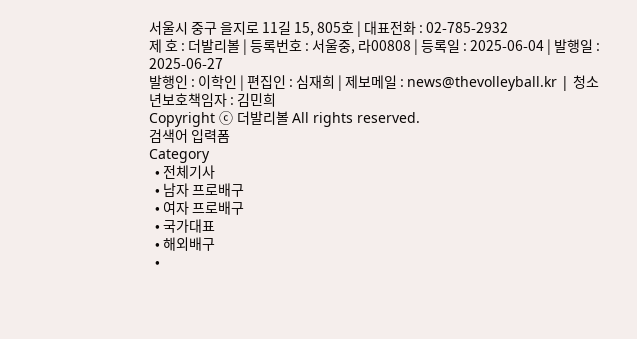서울시 중구 을지로 11길 15, 805호 | 대표전화 : 02-785-2932
제 호 : 더발리볼 | 등록번호 : 서울중, 라00808 | 등록일 : 2025-06-04 | 발행일 : 2025-06-27
발행인 : 이학인 | 편집인 : 심재희 | 제보메일 : news@thevolleyball.kr | 청소년보호책임자 : 김민희
Copyright ⓒ 더발리볼 All rights reserved.
검색어 입력폼
Category
  • 전체기사
  • 남자 프로배구
  • 여자 프로배구
  • 국가대표
  • 해외배구
  •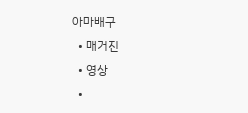아마배구
  • 매거진
  • 영상
  •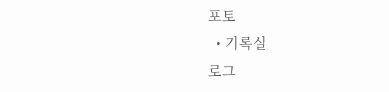포토
  • 기록실
로그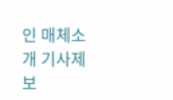인 매체소개 기사제보